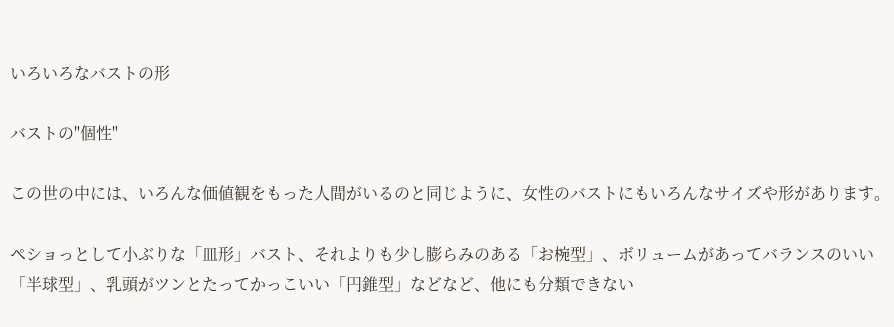いろいろなバストの形

バストの"個性"

この世の中には、いろんな価値観をもった人間がいるのと同じように、女性のバストにもいろんなサイズや形があります。

ペショっとして小ぶりな「皿形」バスト、それよりも少し膨らみのある「お椀型」、ボリュームがあってバランスのいい「半球型」、乳頭がツンとたってかっこいい「円錐型」などなど、他にも分類できない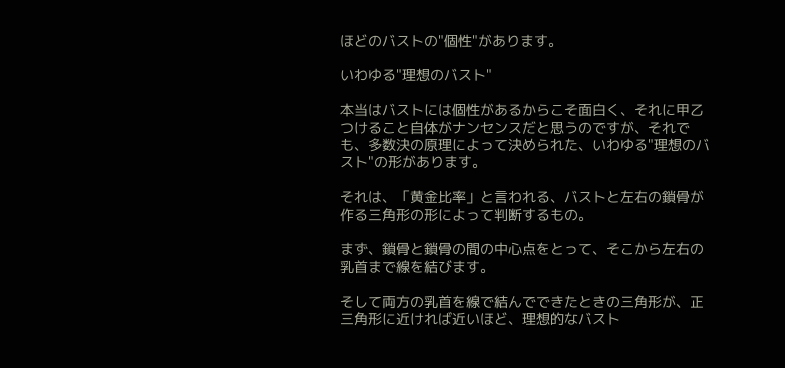ほどのバストの"個性"があります。

いわゆる"理想のバスト"

本当はバストには個性があるからこそ面白く、それに甲乙つけること自体がナンセンスだと思うのですが、それでも、多数決の原理によって決められた、いわゆる"理想のバスト"の形があります。

それは、「黄金比率」と言われる、バストと左右の鎖骨が作る三角形の形によって判断するもの。

まず、鎖骨と鎖骨の間の中心点をとって、そこから左右の乳首まで線を結びます。

そして両方の乳首を線で結んでできたときの三角形が、正三角形に近ければ近いほど、理想的なバスト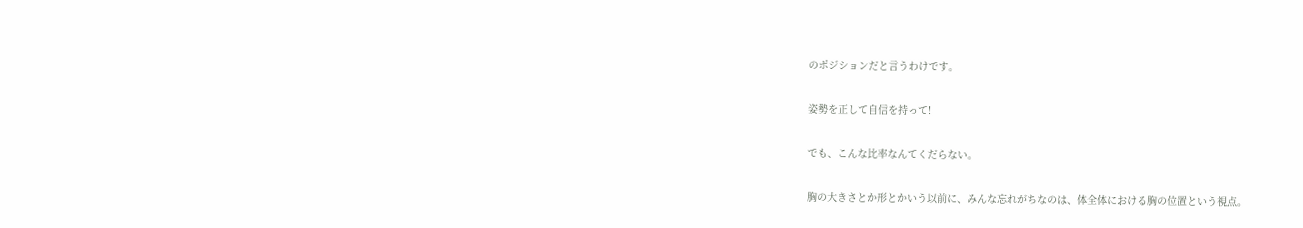のポジションだと言うわけです。

姿勢を正して自信を持って!

でも、こんな比率なんてくだらない。

胸の大きさとか形とかいう以前に、みんな忘れがちなのは、体全体における胸の位置という視点。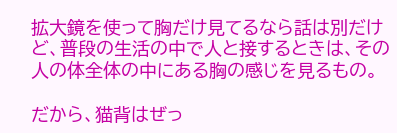拡大鏡を使って胸だけ見てるなら話は別だけど、普段の生活の中で人と接するときは、その人の体全体の中にある胸の感じを見るもの。

だから、猫背はぜっ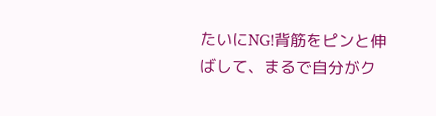たいにNG!背筋をピンと伸ばして、まるで自分がク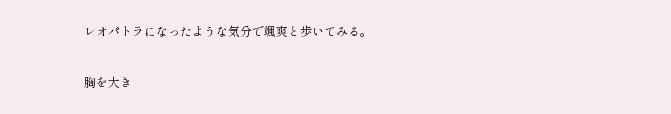レオパトラになったような気分で颯爽と歩いてみる。

胸を大き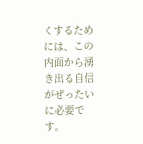くするためには、この内面から湧き出る自信がぜったいに必要です。